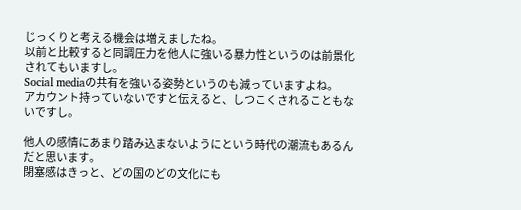じっくりと考える機会は増えましたね。
以前と比較すると同調圧力を他人に強いる暴力性というのは前景化されてもいますし。
Social mediaの共有を強いる姿勢というのも減っていますよね。
アカウント持っていないですと伝えると、しつこくされることもないですし。

他人の感情にあまり踏み込まないようにという時代の潮流もあるんだと思います。
閉塞感はきっと、どの国のどの文化にも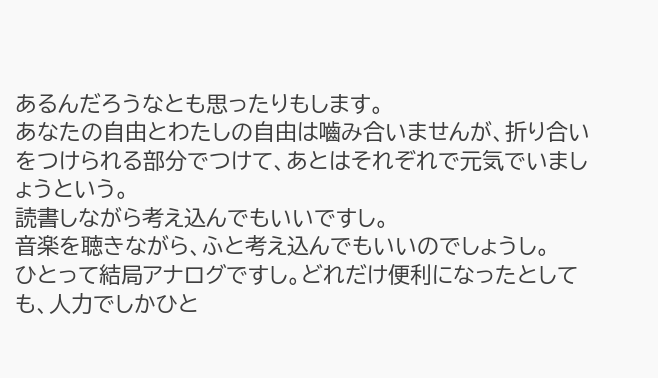あるんだろうなとも思ったりもします。
あなたの自由とわたしの自由は嚙み合いませんが、折り合いをつけられる部分でつけて、あとはそれぞれで元気でいましょうという。
読書しながら考え込んでもいいですし。
音楽を聴きながら、ふと考え込んでもいいのでしょうし。
ひとって結局アナログですし。どれだけ便利になったとしても、人力でしかひと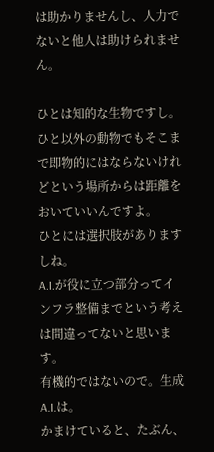は助かりませんし、人力でないと他人は助けられません。

ひとは知的な生物ですし。ひと以外の動物でもそこまで即物的にはならないけれどという場所からは距離をおいていいんですよ。
ひとには選択肢がありますしね。
A.I.が役に立つ部分ってインフラ整備までという考えは間違ってないと思います。
有機的ではないので。生成A.I.は。
かまけていると、たぶん、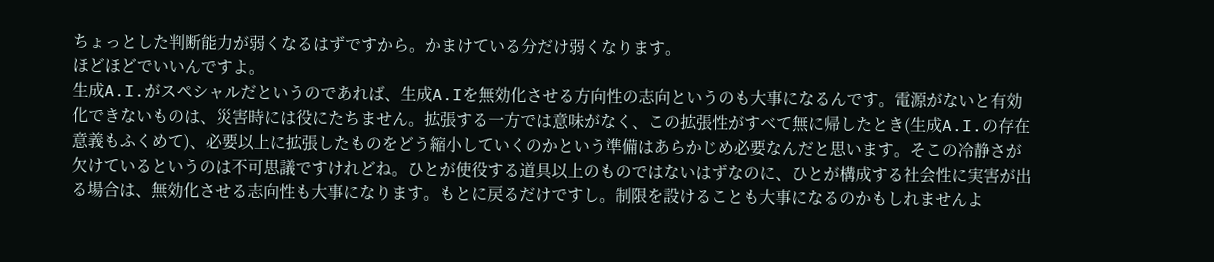ちょっとした判断能力が弱くなるはずですから。かまけている分だけ弱くなります。
ほどほどでいいんですよ。
生成A.I.がスペシャルだというのであれば、生成A.Iを無効化させる方向性の志向というのも大事になるんです。電源がないと有効化できないものは、災害時には役にたちません。拡張する一方では意味がなく、この拡張性がすべて無に帰したとき(生成A.I.の存在意義もふくめて)、必要以上に拡張したものをどう縮小していくのかという準備はあらかじめ必要なんだと思います。そこの冷静さが欠けているというのは不可思議ですけれどね。ひとが使役する道具以上のものではないはずなのに、ひとが構成する社会性に実害が出る場合は、無効化させる志向性も大事になります。もとに戻るだけですし。制限を設けることも大事になるのかもしれませんよ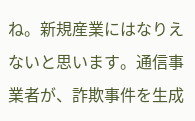ね。新規産業にはなりえないと思います。通信事業者が、詐欺事件を生成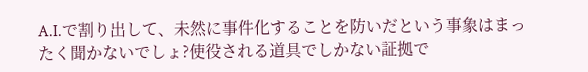A.I.で割り出して、未然に事件化することを防いだという事象はまったく聞かないでしょ?使役される道具でしかない証拠で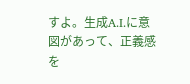すよ。生成A.I.に意図があって、正義感を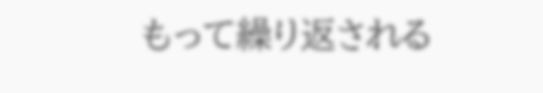もって繰り返される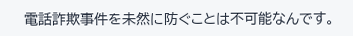電話詐欺事件を未然に防ぐことは不可能なんです。